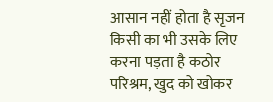आसान नहीं होता है सृजन किसी का भी उसके लिए करना पड़ता है कठोर परिश्रम, खुद को खोकर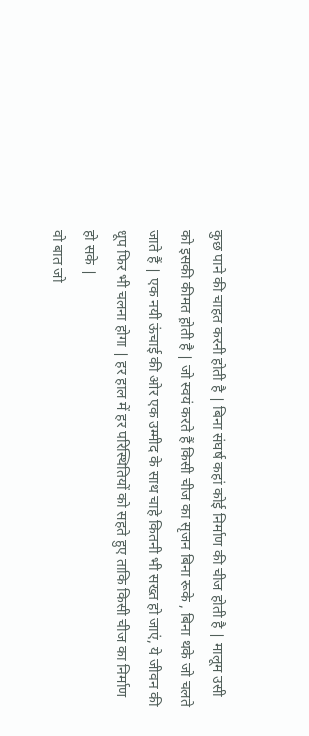कुछ पाने की चाहत करनी होती है ∣ बिना संघर्ष कहां कोई निर्माण की चीज होती है ∣ मालूम उसी को इसकी कीमत ह़ोती है ∣ जो स्वयं करते हैं किसी चीज का सृजन बिना रूके , बिना थके जो चलते जाते हैं ∣ एक नयी ऊंचाई की ओर एक उम्मीद के साथ चाहे कितनी भी सख्त हो जाएं, ये जीवन की धूप फिर भी चलना होगा ∣ हर हाल में हर परिस्थितियों को सहते हुए ताकि किसी चीज का निर्माण हो सके ∣
वो बात जो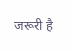जरूरी है